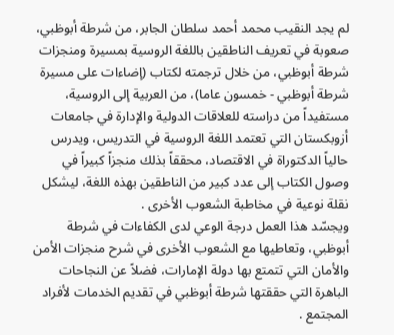لم يجد النقيب محمد أحمد سلطان الجابر، من شرطة أبوظبي، صعوبة في تعريف الناطقين باللغة الروسية بمسيرة ومنجزات شرطة أبوظبي، من خلال ترجمته لكتاب (إضاءات على مسيرة شرطة أبوظبي - خمسون عاما)، من العربية إلى الروسية، مستفيداً من دراسته للعلاقات الدولية والإدارة في جامعات أزوبكستان التي تعتمد اللغة الروسية في التدريس، ويدرس حالياً الدكتوراة في الاقتصاد، محققاً بذلك منجزاً كبيراً في وصول الكتاب إلى عدد كبير من الناطقين بهذه اللغة، ليشكل نقلة نوعية في مخاطبة الشعوب الأخرى .
ويجسّد هذا العمل درجة الوعي لدى الكفاءات في شرطة أبوظبي، وتعاطيها مع الشعوب الأخرى في شرح منجزات الأمن والأمان التي تتمتع بها دولة الإمارات، فضلاً عن النجاحات الباهرة التي حققتها شرطة أبوظبي في تقديم الخدمات لأفراد المجتمع .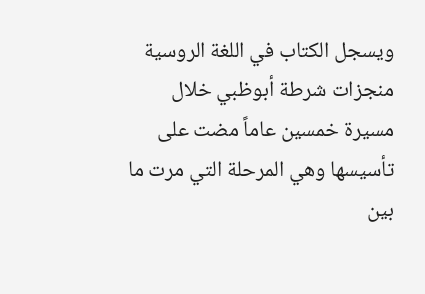ويسجل الكتاب في اللغة الروسية منجزات شرطة أبوظبي خلال مسيرة خمسين عاماً مضت على تأسيسها وهي المرحلة التي مرت ما بين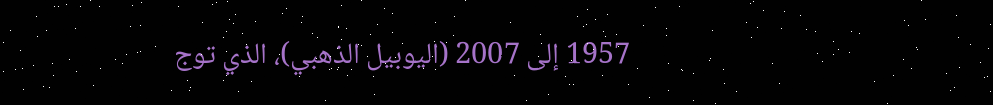1957 إلى 2007 (اليوبيل الذهبي)، الذي توج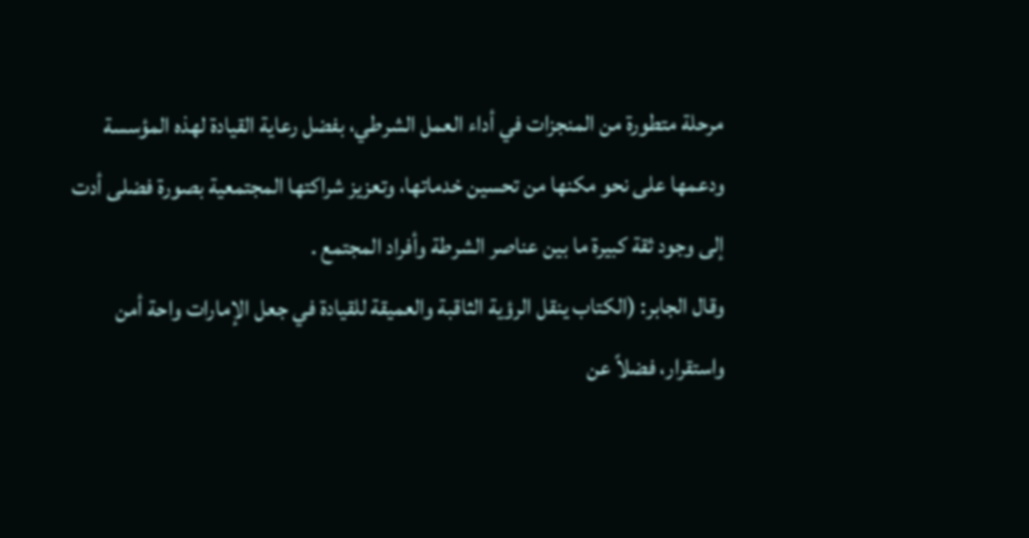مرحلة متطورة من المنجزات في أداء العمل الشرطي، بفضل رعاية القيادة لهذه المؤسسة ودعمها على نحو مكنها من تحسين خدماتها، وتعزيز شراكتها المجتمعية بصورة فضلى أدت إلى وجود ثقة كبيرة ما بين عناصر الشرطة وأفراد المجتمع .
وقال الجابر: (الكتاب ينقل الرؤية الثاقبة والعميقة للقيادة في جعل الإمارات واحة أمن واستقرار، فضلاً عن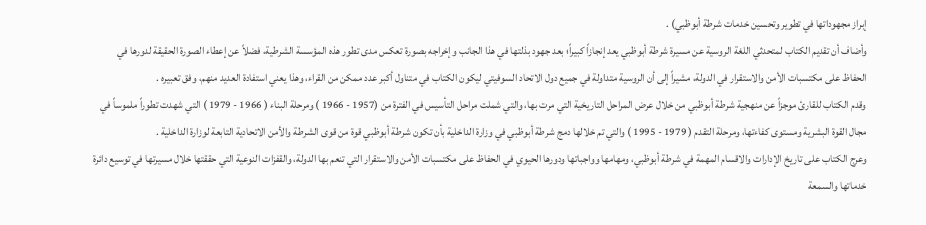إبراز مجهوداتها في تطوير وتحسين خدمات شرطة أبوظبي) .
وأضاف أن تقديم الكتاب لمتحدثي اللغة الروسية عن مسيرة شرطة أبوظبي يعد إنجازاً كبيراً؛ بعد جهود بذلتها في هذا الجانب وإخراجه بصورة تعكس مدى تطور هذه المؤسسة الشرطية، فضلاً عن إعطاء الصورة الحقيقة لدورها في الحفاظ على مكتسبات الأمن والاستقرار في الدولة، مشيراً إلى أن الروسية متداولة في جميع دول الاتحاد السوفيتي ليكون الكتاب في متناول أكبر عدد ممكن من القراء، وهذا يعني استفادة العديد منهم، وفق تعبيره .
وقدم الكتاب للقارئ موجزاً عن منهجية شرطة أبوظبي من خلال عرض المراحل التاريخية التي مرت بها، والتي شملت مراحل التأسيس في الفترة من (1957 - 1966 ) ومرحلة البناء ( 1966 - 1979 ) التي شهدت تطوراً ملموساً في مجال القوة البشرية ومستوى كفاءتها، ومرحلة التقدم ( 1979 - 1995 ) والتي تم خلالها دمج شرطة أبوظبي في وزارة الداخلية بأن تكون شرطة أبوظبي قوة من قوى الشرطة والأمن الاتحادية التابعة لوزارة الداخلية .
وعرج الكتاب على تاريخ الإدارات والاقسام المهمة في شرطة أبوظبي، ومهامها وواجباتها ودورها الحيوي في الحفاظ على مكتسبات الأمن والاستقرار التي تنعم بها الدولة، والقفزات النوعية التي حققتها خلال مسيرتها في توسيع دائرة خدماتها والسمعة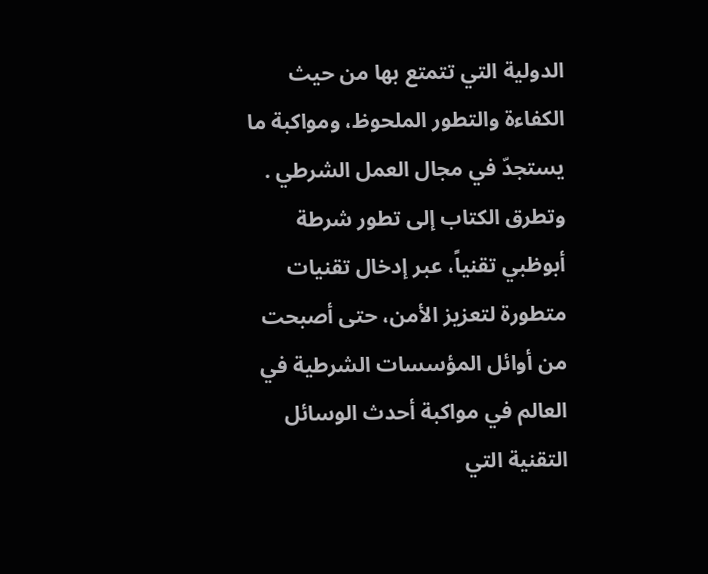الدولية التي تتمتع بها من حيث الكفاءة والتطور الملحوظ، ومواكبة ما يستجدّ في مجال العمل الشرطي .
وتطرق الكتاب إلى تطور شرطة أبوظبي تقنياً، عبر إدخال تقنيات متطورة لتعزيز الأمن، حتى أصبحت من أوائل المؤسسات الشرطية في العالم في مواكبة أحدث الوسائل التقنية التي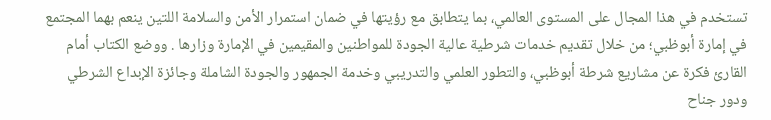تستخدم في هذا المجال على المستوى العالمي، بما يتطابق مع رؤيتها في ضمان استمرار الأمن والسلامة اللتين ينعم بهما المجتمع في إمارة أبوظبي؛ من خلال تقديم خدمات شرطية عالية الجودة للمواطنين والمقيمين في الإمارة وزارها . ووضع الكتاب أمام القارئ فكرة عن مشاريع شرطة أبوظبي، والتطور العلمي والتدريبي وخدمة الجمهور والجودة الشاملة وجائزة الإبداع الشرطي ودور جناح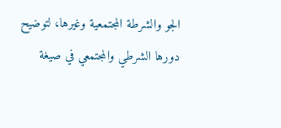الجو والشرطة المجتمعية وغيرها، لتوضيح دورها الشرطي والمجتمعي في صيغة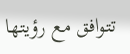تتوافق مع رؤيتها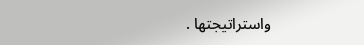واستراتيجتها .